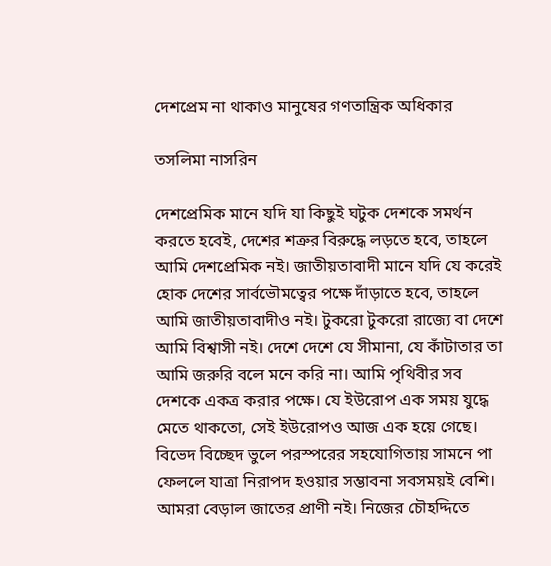দেশপ্রেম না থাকাও মানুষের গণতান্ত্রিক অধিকার

তসলিমা নাসরিন

দেশপ্রেমিক মানে যদি যা কিছুই ঘটুক দেশকে সমর্থন করতে হবেই, দেশের শত্রুর বিরুদ্ধে লড়তে হবে, তাহলে আমি দেশপ্রেমিক নই। জাতীয়তাবাদী মানে যদি যে করেই হোক দেশের সার্বভৌমত্বের পক্ষে দাঁড়াতে হবে, তাহলে আমি জাতীয়তাবাদীও নই। টুকরো টুকরো রাজ্যে বা দেশে আমি বিশ্বাসী নই। দেশে দেশে যে সীমানা, যে কাঁটাতার তা আমি জরুরি বলে মনে করি না। আমি পৃথিবীর সব দেশকে একত্র করার পক্ষে। যে ইউরোপ এক সময় যুদ্ধে মেতে থাকতো, সেই ইউরোপও আজ এক হয়ে গেছে। বিভেদ বিচ্ছেদ ভুলে পরস্পরের সহযোগিতায় সামনে পা ফেললে যাত্রা নিরাপদ হওয়ার সম্ভাবনা সবসময়ই বেশি। আমরা বেড়াল জাতের প্রাণী নই। নিজের চৌহদ্দিতে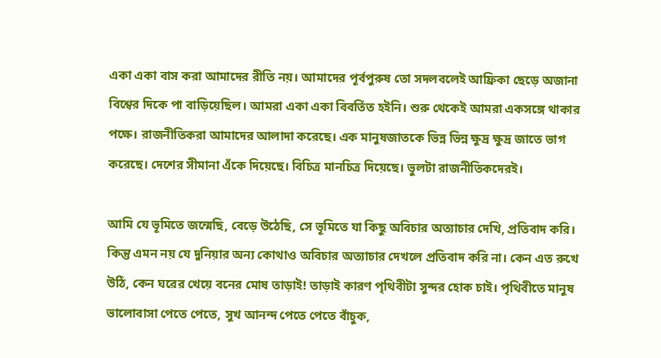একা একা বাস করা আমাদের রীতি নয়। আমাদের পূর্বপুরুষ তো সদলবলেই আফ্রিকা ছেড়ে অজানা বিশ্বের দিকে পা বাড়িয়েছিল। আমরা একা একা বিবর্তিত হইনি। শুরু থেকেই আমরা একসঙ্গে থাকার পক্ষে। রাজনীতিকরা আমাদের আলাদা করেছে। এক মানুষজাতকে ভিন্ন ভিন্ন ক্ষুদ্র ক্ষুদ্র জাতে ভাগ করেছে। দেশের সীমানা এঁকে দিয়েছে। বিচিত্র মানচিত্র দিয়েছে। ভুলটা রাজনীতিকদেরই।

আমি যে ভূমিতে জন্মেছি, বেড়ে উঠেছি, সে ভূমিতে যা কিছু অবিচার অত্যাচার দেখি, প্রতিবাদ করি। কিন্তু এমন নয় যে দুনিয়ার অন্য কোথাও অবিচার অত্যাচার দেখলে প্রতিবাদ করি না। কেন এত রুখে উঠি, কেন ঘরের খেয়ে বনের মোষ তাড়াই! তাড়াই কারণ পৃথিবীটা সুন্দর হোক চাই। পৃথিবীতে মানুষ ভালোবাসা পেতে পেতে, সুখ আনন্দ পেতে পেতে বাঁচুক,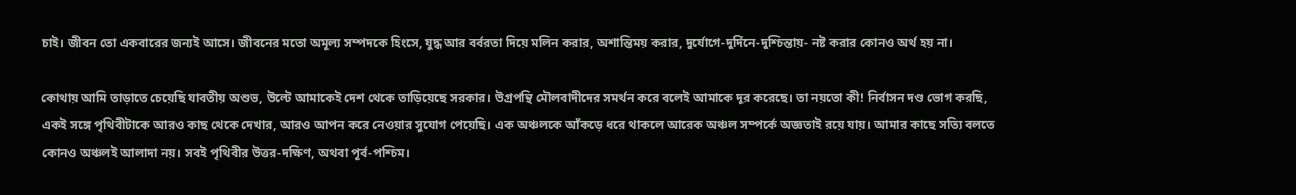চাই। জীবন তো একবারের জন্যই আসে। জীবনের মতো অমূল্য সম্পদকে হিংসে, যুদ্ধ আর বর্বরতা দিয়ে মলিন করার, অশান্তিময় করার, দুর্যোগে-দুর্দিনে-দুশ্চিন্তায়- নষ্ট করার কোনও অর্থ হয় না।

কোথায় আমি তাড়াতে চেয়েছি যাবতীয় অশুভ, উল্টে আমাকেই দেশ থেকে তাড়িয়েছে সরকার। উগ্রপন্থি মৌলবাদীদের সমর্থন করে বলেই আমাকে দূর করেছে। তা নয়তো কী! নির্বাসন দণ্ড ভোগ করছি, একই সঙ্গে পৃথিবীটাকে আরও কাছ থেকে দেখার, আরও আপন করে নেওয়ার সুযোগ পেয়েছি। এক অঞ্চলকে আঁকড়ে ধরে থাকলে আরেক অঞ্চল সম্পর্কে অজ্ঞতাই রয়ে যায়। আমার কাছে সত্যি বলতে কোনও অঞ্চলই আলাদা নয়। সবই পৃথিবীর উত্তর-দক্ষিণ, অথবা পূর্ব-পশ্চিম।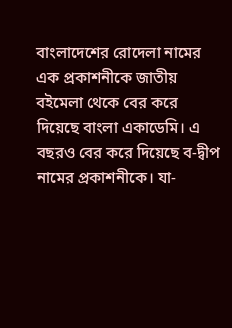বাংলাদেশের রোদেলা নামের এক প্রকাশনীকে জাতীয় বইমেলা থেকে বের করে দিয়েছে বাংলা একাডেমি। এ বছরও বের করে দিয়েছে ব-দ্বীপ নামের প্রকাশনীকে। যা-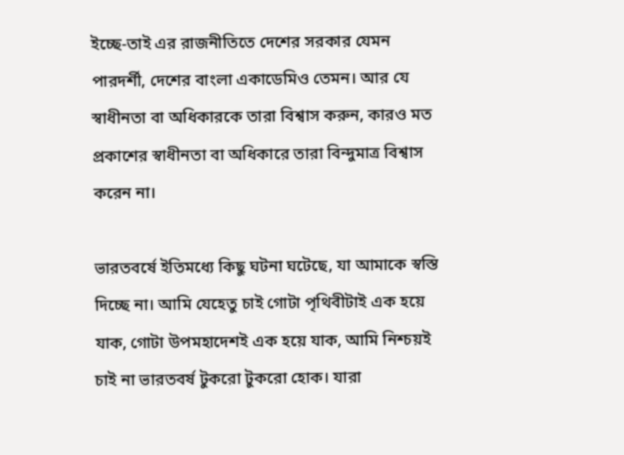ইচ্ছে-তাই এর রাজনীতিতে দেশের সরকার যেমন পারদর্শী, দেশের বাংলা একাডেমিও তেমন। আর যে স্বাধীনতা বা অধিকারকে তারা বিশ্বাস করুন, কারও মত প্রকাশের স্বাধীনতা বা অধিকারে তারা বিন্দুমাত্র বিশ্বাস করেন না।

ভারতবর্ষে ইতিমধ্যে কিছু ঘটনা ঘটেছে, যা আমাকে স্বস্তি দিচ্ছে না। আমি যেহেতু চাই গোটা পৃথিবীটাই এক হয়ে যাক, গোটা উপমহাদেশই এক হয়ে যাক, আমি নিশ্চয়ই চাই না ভারতবর্ষ টুকরো টুকরো হোক। যারা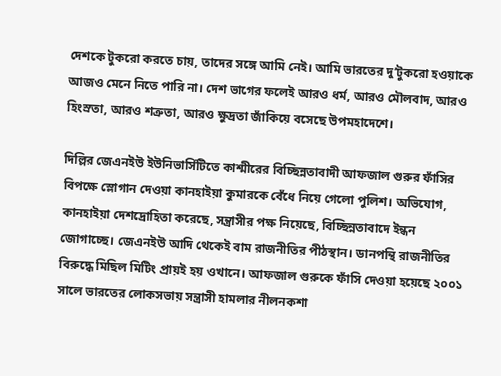দেশকে টুকরো করতে চায়, তাদের সঙ্গে আমি নেই। আমি ভারতের দু’টুকরো হওয়াকে আজও মেনে নিতে পারি না। দেশ ভাগের ফলেই আরও ধর্ম, আরও মৌলবাদ, আরও হিংস্রতা, আরও শত্রুতা, আরও ক্ষুদ্রতা জাঁকিয়ে বসেছে উপমহাদেশে।

দিল্লির জেএনইউ ইউনিভার্সিটিতে কাশ্মীরের বিচ্ছিন্নতাবাদী আফজাল গুরুর ফাঁসির বিপক্ষে স্লোগান দেওয়া কানহাইয়া কুমারকে বেঁধে নিয়ে গেলো পুলিশ। অভিযোগ, কানহাইয়া দেশদ্রোহিতা করেছে, সন্ত্রাসীর পক্ষ নিয়েছে, বিচ্ছিন্নতাবাদে ইন্ধন জোগাচ্ছে। জেএনইউ আদি থেকেই বাম রাজনীতির পীঠস্থান। ডানপন্থি রাজনীতির বিরুদ্ধে মিছিল মিটিং প্রায়ই হয় ওখানে। আফজাল গুরুকে ফাঁসি দেওয়া হয়েছে ২০০১ সালে ভারতের লোকসভায় সন্ত্রাসী হামলার নীলনকশা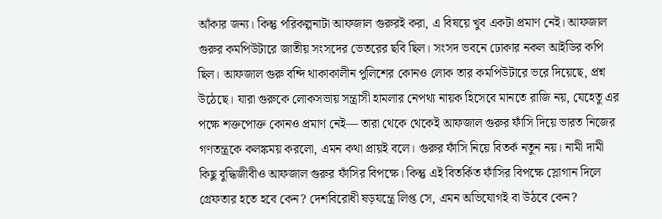আঁকার জন্য। কিন্তু পরিকল্পনাটা আফজাল গুরুরই করা, এ বিষয়ে খুব একটা প্রমাণ নেই। আফজাল গুরুর কমপিউটারে জাতীয় সংসদের ভেতরের ছবি ছিল। সংসদ ভবনে ঢোকার নকল আইডির কপি ছিল। আফজাল গুরু বন্দি থাকাকালীন পুলিশের কোনও লোক তার কমপিউটারে ভরে দিয়েছে, প্রশ্ন উঠেছে। যারা গুরুকে লোকসভায় সন্ত্রাসী হামলার নেপথ্য নায়ক হিসেবে মানতে রাজি নয়, যেহেতু এর পক্ষে শক্তপোক্ত কোনও প্রমাণ নেই— তারা থেকে থেকেই আফজাল গুরুর ফাঁসি দিয়ে ভারত নিজের গণতন্ত্রকে কলঙ্কময় করলো, এমন কথা প্রায়ই বলে। গুরুর ফাঁসি নিয়ে বিতর্ক নতুন নয়। নামী দামী কিছু বুদ্ধিজীবীও আফজাল গুরুর ফাঁসির বিপক্ষে। কিন্তু এই বিতর্কিত ফাঁসির বিপক্ষে স্লোগান দিলে গ্রেফতার হতে হবে কেন? দেশবিরোধী ষড়যন্ত্রে লিপ্ত সে, এমন অভিযোগই বা উঠবে কেন?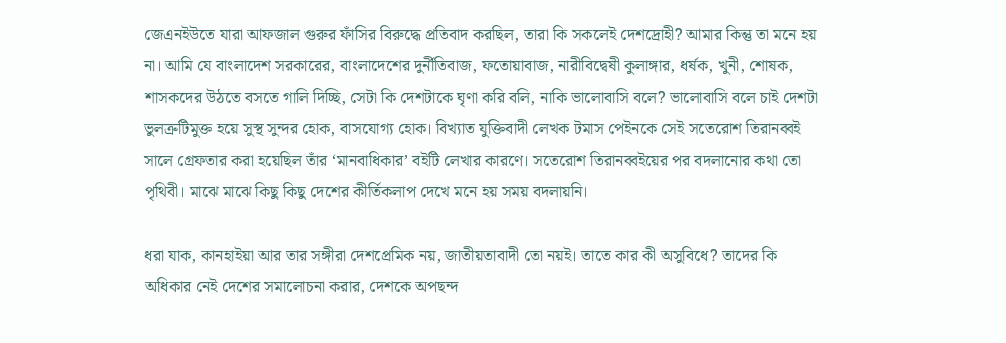জেএনইউতে যারা আফজাল গুরুর ফাঁসির বিরুদ্ধে প্রতিবাদ করছিল, তারা কি সকলেই দেশদ্রোহী? আমার কিন্তু তা মনে হয় না। আমি যে বাংলাদেশ সরকারের, বাংলাদেশের দুর্নীতিবাজ, ফতোয়াবাজ, নারীবিদ্বেষী কুলাঙ্গার, ধর্ষক, খুনী, শোষক, শাসকদের উঠতে বসতে গালি দিচ্ছি, সেটা কি দেশটাকে ঘৃণা করি বলি, নাকি ভালোবাসি বলে? ভালোবাসি বলে চাই দেশটা ভুলত্রুটিমুক্ত হয়ে সুস্থ সুন্দর হোক, বাসযোগ্য হোক। বিখ্যাত যুক্তিবাদী লেখক টমাস পেইনকে সেই সতেরোশ তিরানব্বই সালে গ্রেফতার করা হয়েছিল তাঁর ‘মানবাধিকার’ বইটি লেখার কারণে। সতেরোশ তিরানব্বইয়ের পর বদলানোর কথা তো পৃথিবী। মাঝে মাঝে কিছু কিছু দেশের কীর্তিকলাপ দেখে মনে হয় সময় বদলায়নি।

ধরা যাক, কানহাইয়া আর তার সঙ্গীরা দেশপ্রেমিক নয়, জাতীয়তাবাদী তো নয়ই। তাতে কার কী অসুবিধে? তাদের কি অধিকার নেই দেশের সমালোচনা করার, দেশকে অপছন্দ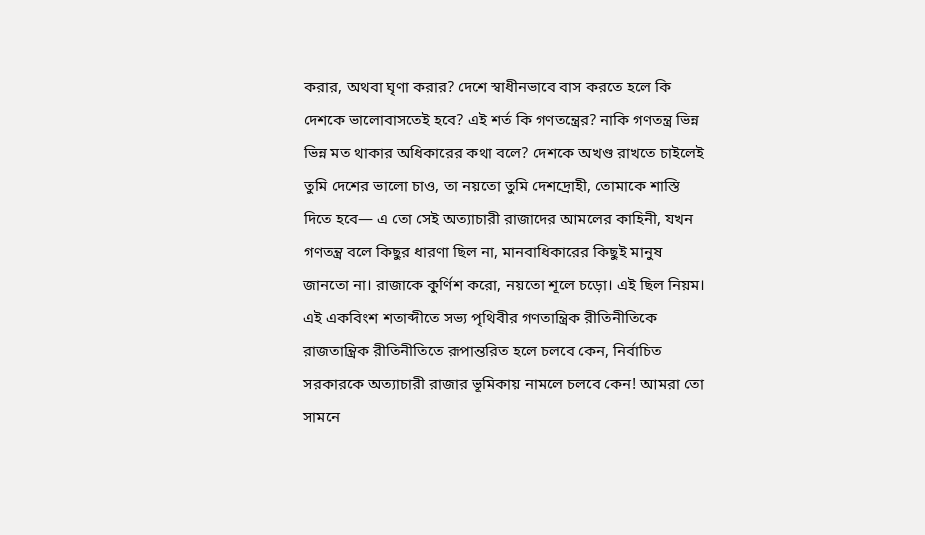করার, অথবা ঘৃণা করার? দেশে স্বাধীনভাবে বাস করতে হলে কি দেশকে ভালোবাসতেই হবে? এই শর্ত কি গণতন্ত্রের? নাকি গণতন্ত্র ভিন্ন ভিন্ন মত থাকার অধিকারের কথা বলে? দেশকে অখণ্ড রাখতে চাইলেই তুমি দেশের ভালো চাও, তা নয়তো তুমি দেশদ্রোহী, তোমাকে শাস্তি দিতে হবে— এ তো সেই অত্যাচারী রাজাদের আমলের কাহিনী, যখন গণতন্ত্র বলে কিছুর ধারণা ছিল না, মানবাধিকারের কিছুই মানুষ জানতো না। রাজাকে কুর্ণিশ করো, নয়তো শূলে চড়ো। এই ছিল নিয়ম। এই একবিংশ শতাব্দীতে সভ্য পৃথিবীর গণতান্ত্রিক রীতিনীতিকে রাজতান্ত্রিক রীতিনীতিতে রূপান্তরিত হলে চলবে কেন, নির্বাচিত সরকারকে অত্যাচারী রাজার ভূমিকায় নামলে চলবে কেন! আমরা তো সামনে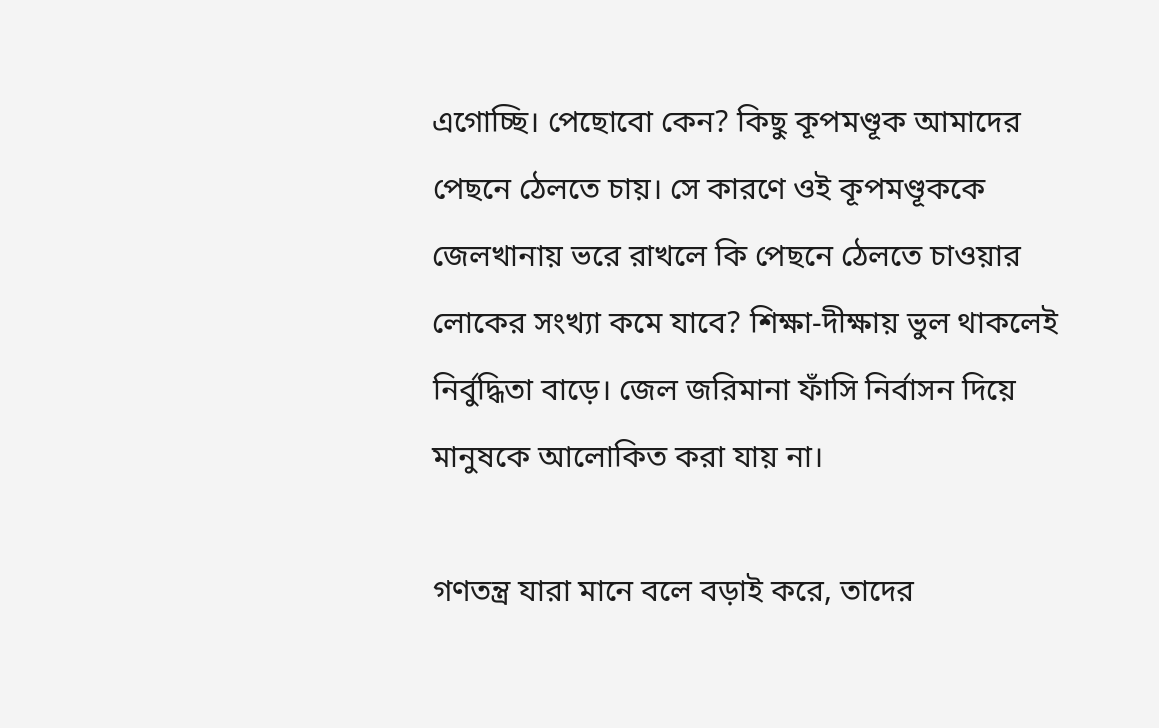এগোচ্ছি। পেছোবো কেন? কিছু কূপমণ্ডূক আমাদের পেছনে ঠেলতে চায়। সে কারণে ওই কূপমণ্ডূককে জেলখানায় ভরে রাখলে কি পেছনে ঠেলতে চাওয়ার লোকের সংখ্যা কমে যাবে? শিক্ষা-দীক্ষায় ভুল থাকলেই নির্বুদ্ধিতা বাড়ে। জেল জরিমানা ফাঁসি নির্বাসন দিয়ে মানুষকে আলোকিত করা যায় না।

গণতন্ত্র যারা মানে বলে বড়াই করে, তাদের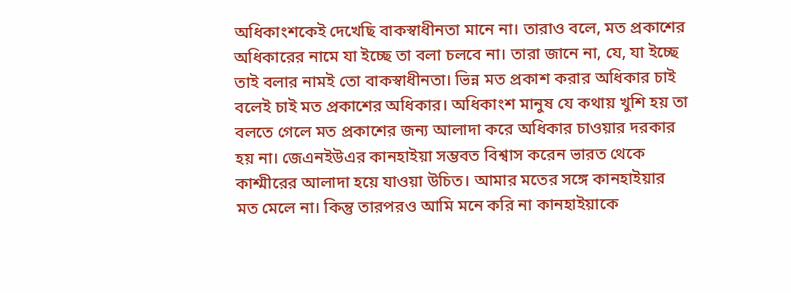অধিকাংশকেই দেখেছি বাকস্বাধীনতা মানে না। তারাও বলে, মত প্রকাশের অধিকারের নামে যা ইচ্ছে তা বলা চলবে না। তারা জানে না, যে, যা ইচ্ছে তাই বলার নামই তো বাকস্বাধীনতা। ভিন্ন মত প্রকাশ করার অধিকার চাই বলেই চাই মত প্রকাশের অধিকার। অধিকাংশ মানুষ যে কথায় খুশি হয় তা বলতে গেলে মত প্রকাশের জন্য আলাদা করে অধিকার চাওয়ার দরকার হয় না। জেএনইউএর কানহাইয়া সম্ভবত বিশ্বাস করেন ভারত থেকে কাশ্মীরের আলাদা হয়ে যাওয়া উচিত। আমার মতের সঙ্গে কানহাইয়ার মত মেলে না। কিন্তু তারপরও আমি মনে করি না কানহাইয়াকে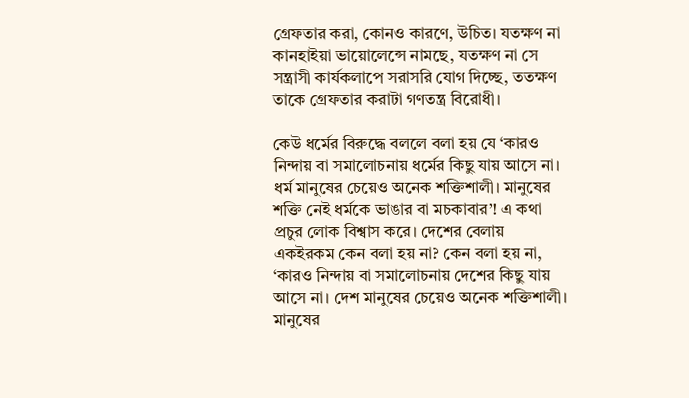গ্রেফতার করা, কোনও কারণে, উচিত। যতক্ষণ না কানহাইয়া ভায়োলেন্সে নামছে, যতক্ষণ না সে সন্ত্রাসী কার্যকলাপে সরাসরি যোগ দিচ্ছে, ততক্ষণ তাকে গ্রেফতার করাটা গণতন্ত্র বিরোধী।

কেউ ধর্মের বিরুদ্ধে বললে বলা হয় যে ‘কারও নিন্দায় বা সমালোচনায় ধর্মের কিছু যায় আসে না। ধর্ম মানুষের চেয়েও অনেক শক্তিশালী। মানুষের শক্তি নেই ধর্মকে ভাঙার বা মচকাবার’! এ কথা প্রচুর লোক বিশ্বাস করে। দেশের বেলায় একইরকম কেন বলা হয় না? কেন বলা হয় না, ‘কারও নিন্দায় বা সমালোচনায় দেশের কিছু যায় আসে না। দেশ মানুষের চেয়েও অনেক শক্তিশালী। মানুষের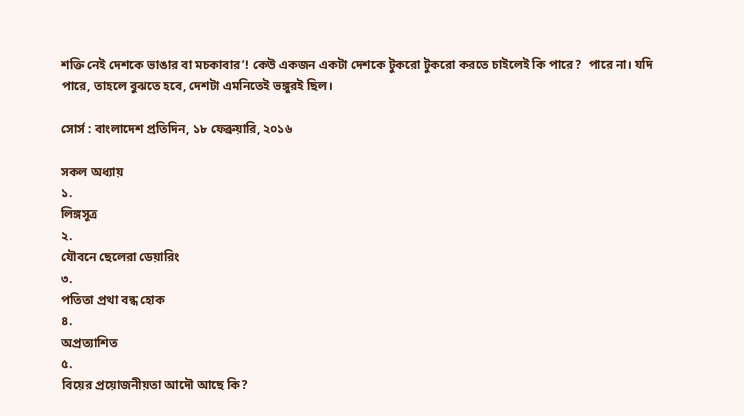শক্তি নেই দেশকে ভাঙার বা মচকাবার’! কেউ একজন একটা দেশকে টুকরো টুকরো করতে চাইলেই কি পারে?  পারে না। যদি পারে, তাহলে বুঝতে হবে, দেশটা এমনিতেই ভঙ্গুরই ছিল।

সোর্স : বাংলাদেশ প্রতিদিন, ১৮ ফেব্রুয়ারি, ২০১৬

সকল অধ্যায়
১.
লিঙ্গসূত্র
২.
যৌবনে ছেলেরা ডেয়ারিং
৩.
পতিতা প্রথা বন্ধ হোক
৪.
অপ্রত্যাশিত
৫.
বিয়ের প্রয়োজনীয়তা আদৌ আছে কি?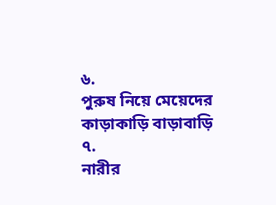৬.
পুরুষ নিয়ে মেয়েদের কাড়াকাড়ি বাড়াবাড়ি
৭.
নারীর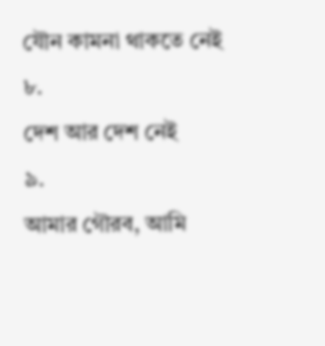যৌন কামনা থাকতে নেই
৮.
দেশ আর দেশ নেই
৯.
আমার গৌরব, আমি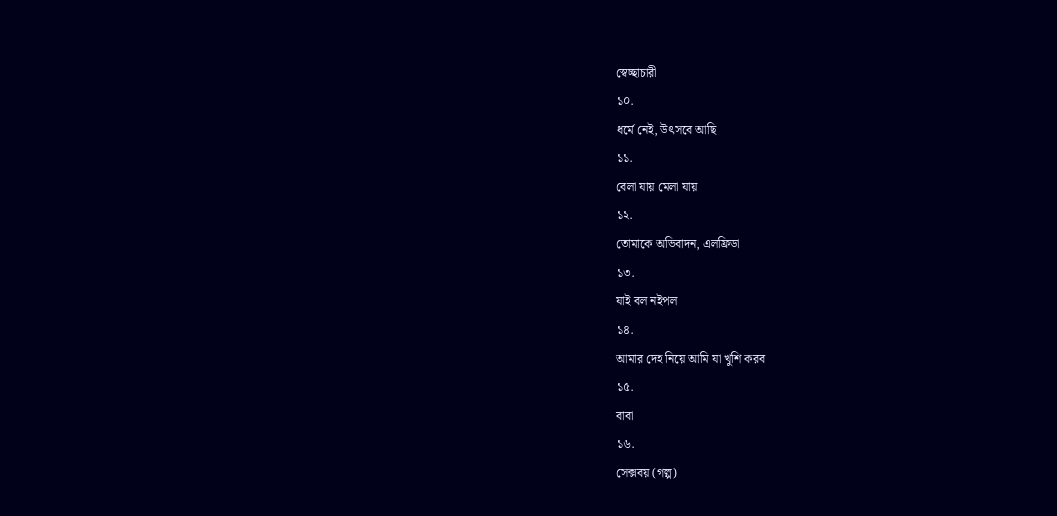স্বেচ্ছাচারী
১০.
ধর্মে নেই, উৎসবে আছি
১১.
বেলা যায় মেলা যায়
১২.
তোমাকে অভিবাদন, এলফ্রিডা
১৩.
যাই বল নইপল
১৪.
আমার দেহ নিয়ে আমি যা খুশি করব
১৫.
বাবা
১৬.
সেক্সবয় (গল্প)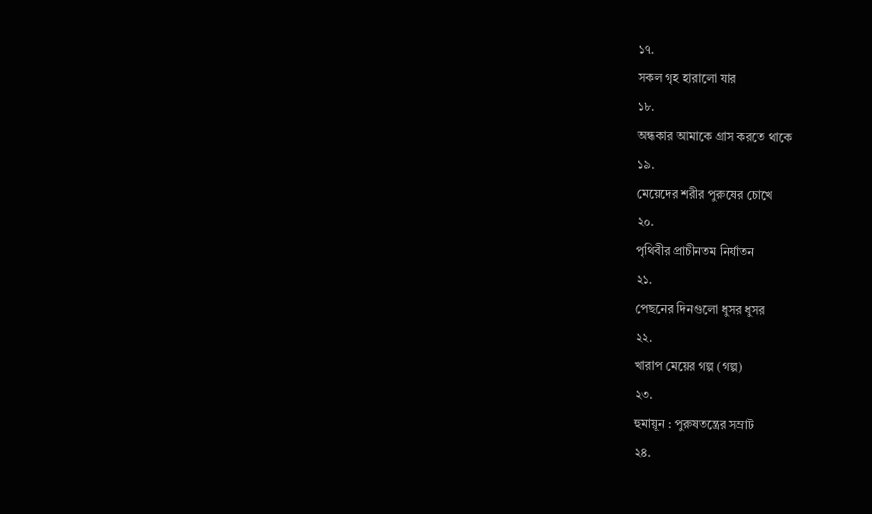১৭.
সকল গৃহ হারালো যার
১৮.
অন্ধকার আমাকে গ্রাস করতে থাকে
১৯.
মেয়েদের শরীর পুরুষের চোখে
২০.
পৃথিবীর প্রাচীনতম নির্যাতন
২১.
পেছনের দিনগুলো ধুসর ধুসর
২২.
খারাপ মেয়ের গল্প (গল্প)
২৩.
হুমায়ূন : পুরুষতন্ত্রের সম্রাট
২৪.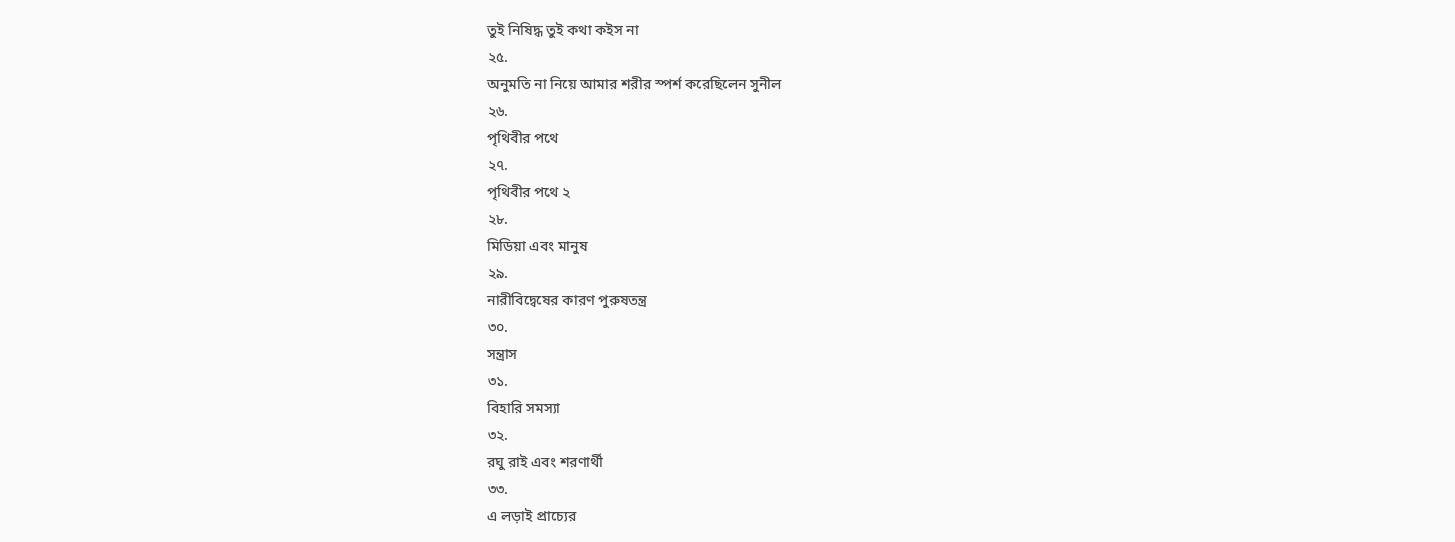তুই নিষিদ্ধ তুই কথা কইস না
২৫.
অনুমতি না নিয়ে আমার শরীর স্পর্শ করেছিলেন সুনীল
২৬.
পৃথিবীর পথে
২৭.
পৃথিবীর পথে ২
২৮.
মিডিয়া এবং মানুষ
২৯.
নারীবিদ্বেষের কারণ পুরুষতন্ত্র
৩০.
সন্ত্রাস
৩১.
বিহারি সমস্যা
৩২.
রঘু রাই এবং শরণার্থী
৩৩.
এ লড়াই প্রাচ্যের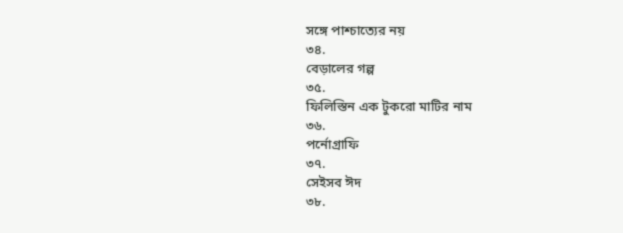সঙ্গে পাশ্চাত্যের নয়
৩৪.
বেড়ালের গল্প
৩৫.
ফিলিস্তিন এক টুকরো মাটির নাম
৩৬.
পর্নোগ্রাফি
৩৭.
সেইসব ঈদ
৩৮.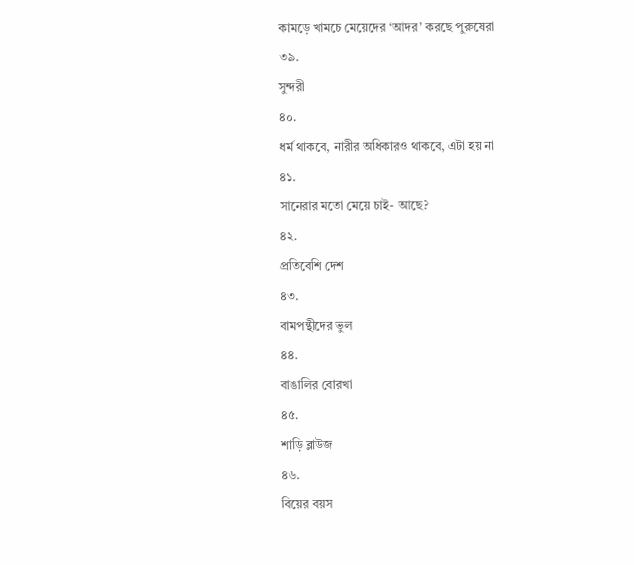কামড়ে খামচে মেয়েদের ‘আদর’ করছে পুরুষেরা
৩৯.
সুন্দরী
৪০.
ধর্ম থাকবে, নারীর অধিকারও থাকবে, এটা হয় না
৪১.
সানেরার মতো মেয়ে চাই- আছে?
৪২.
প্রতিবেশি দেশ
৪৩.
বামপন্থীদের ভুল
৪৪.
বাঙালির বোরখা
৪৫.
শাড়ি ব্লাউজ
৪৬.
বিয়ের বয়স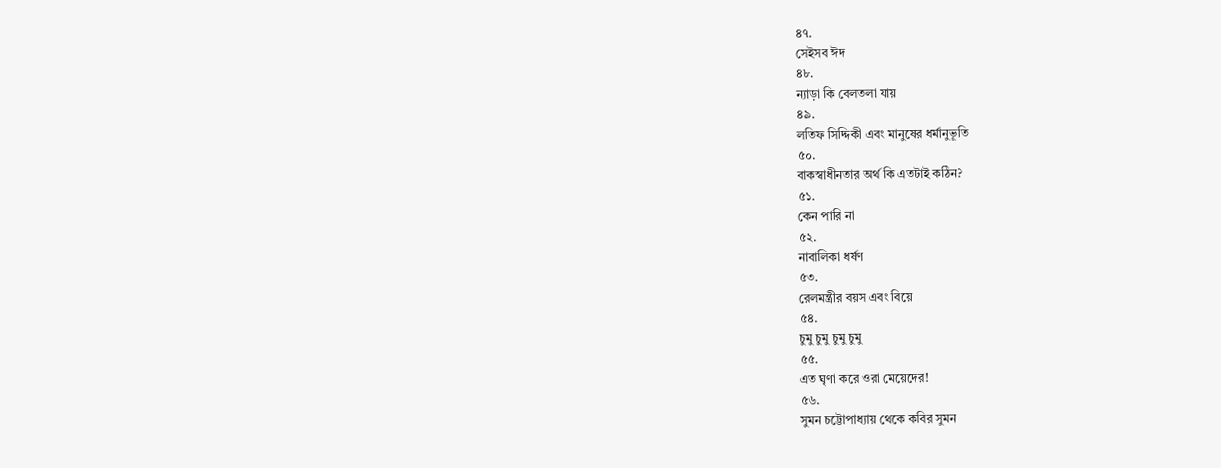৪৭.
সেইসব ঈদ
৪৮.
ন্যাড়া কি বেলতলা যায়
৪৯.
লতিফ সিদ্দিকী এবং মানুষের ধর্মানুভূতি
৫০.
বাকস্বাধীনতার অর্থ কি এতটাই কঠিন?
৫১.
কেন পারি না
৫২.
নাবালিকা ধর্ষণ
৫৩.
রেলমন্ত্রীর বয়স এবং বিয়ে
৫৪.
চুমু চুমু চুমু চুমু
৫৫.
এত ঘৃণা করে ওরা মেয়েদের!
৫৬.
সুমন চট্টোপাধ্যায় থেকে কবির সুমন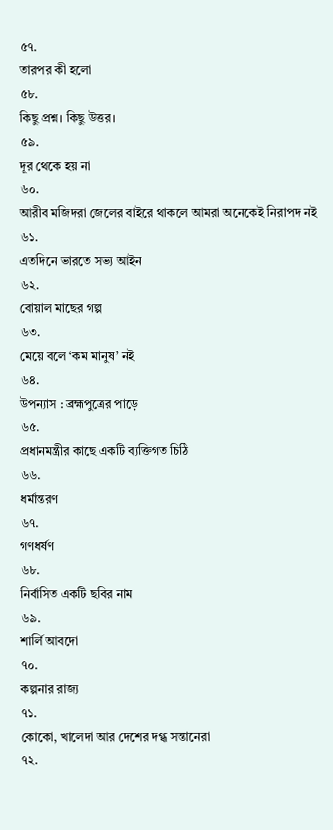৫৭.
তারপর কী হলো
৫৮.
কিছু প্রশ্ন। কিছু উত্তর।
৫৯.
দূর থেকে হয় না
৬০.
আরীব মজিদরা জেলের বাইরে থাকলে আমরা অনেকেই নিরাপদ নই
৬১.
এতদিনে ভারতে সভ্য আইন
৬২.
বোয়াল মাছের গল্প
৬৩.
মেয়ে বলে ‘কম মানুষ’ নই
৬৪.
উপন্যাস : ব্রহ্মপুত্রের পাড়ে
৬৫.
প্রধানমন্ত্রীর কাছে একটি ব্যক্তিগত চিঠি
৬৬.
ধর্মান্তরণ
৬৭.
গণধর্ষণ
৬৮.
নির্বাসিত একটি ছবির নাম
৬৯.
শার্লি আবদো
৭০.
কল্পনার রাজ্য
৭১.
কোকো, খালেদা আর দেশের দগ্ধ সন্তানেরা
৭২.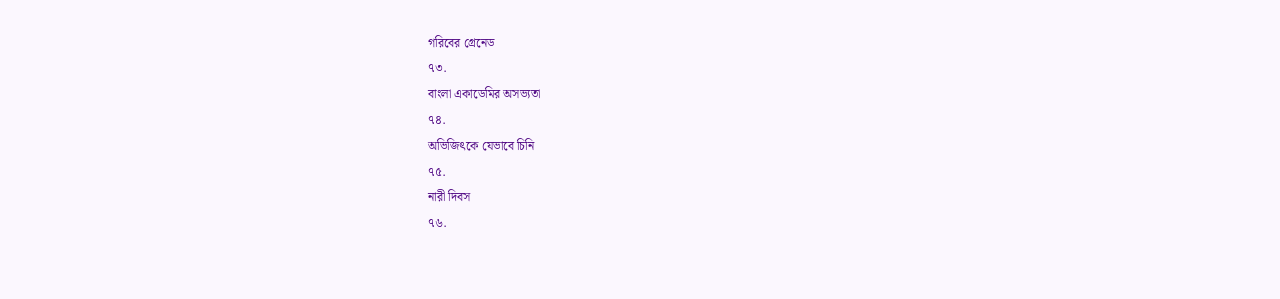গরিবের গ্রেনেড
৭৩.
বাংলা একাডেমির অসভ্যতা
৭৪.
অভিজিৎকে যেভাবে চিনি
৭৫.
নারী দিবস
৭৬.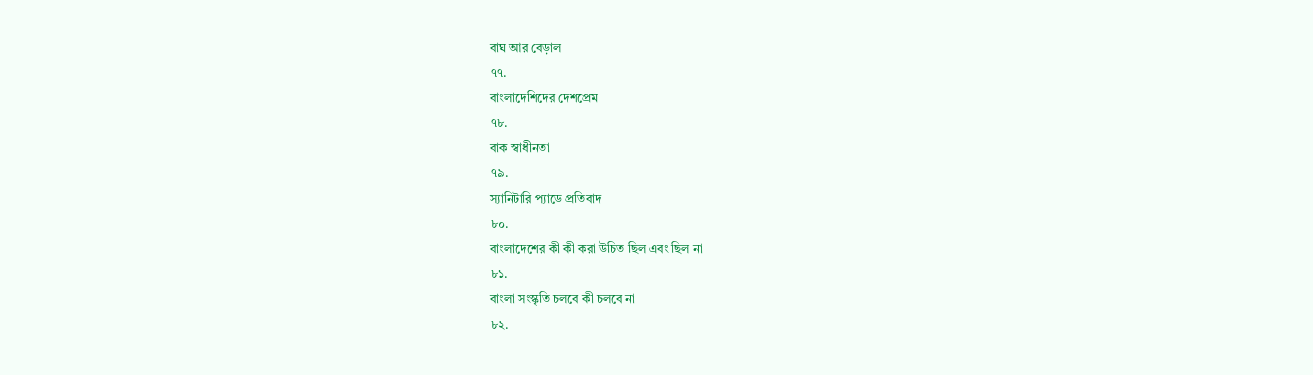বাঘ আর বেড়াল
৭৭.
বাংলাদেশিদের দেশপ্রেম
৭৮.
বাক স্বাধীনতা
৭৯.
স্যানিটারি প্যাডে প্রতিবাদ
৮০.
বাংলাদেশের কী কী করা উচিত ছিল এবং ছিল না
৮১.
বাংলা সংস্কৃতি চলবে কী চলবে না
৮২.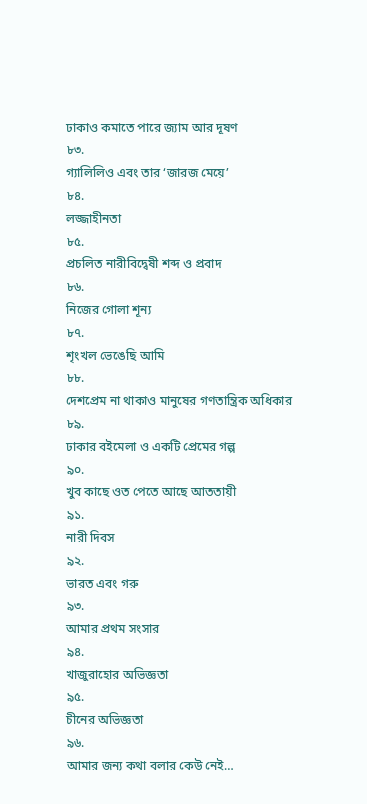ঢাকাও কমাতে পারে জ্যাম আর দূষণ
৮৩.
গ্যালিলিও এবং তার ‘জারজ মেয়ে’
৮৪.
লজ্জাহীনতা
৮৫.
প্রচলিত নারীবিদ্বেষী শব্দ ও প্রবাদ
৮৬.
নিজের গোলা শূন্য
৮৭.
শৃংখল ভেঙেছি আমি
৮৮.
দেশপ্রেম না থাকাও মানুষের গণতান্ত্রিক অধিকার
৮৯.
ঢাকার বইমেলা ও একটি প্রেমের গল্প
৯০.
খুব কাছে ওত পেতে আছে আততায়ী
৯১.
নারী দিবস
৯২.
ভারত এবং গরু
৯৩.
আমার প্রথম সংসার
৯৪.
খাজুরাহোর অভিজ্ঞতা
৯৫.
চীনের অভিজ্ঞতা
৯৬.
আমার জন্য কথা বলার কেউ নেই…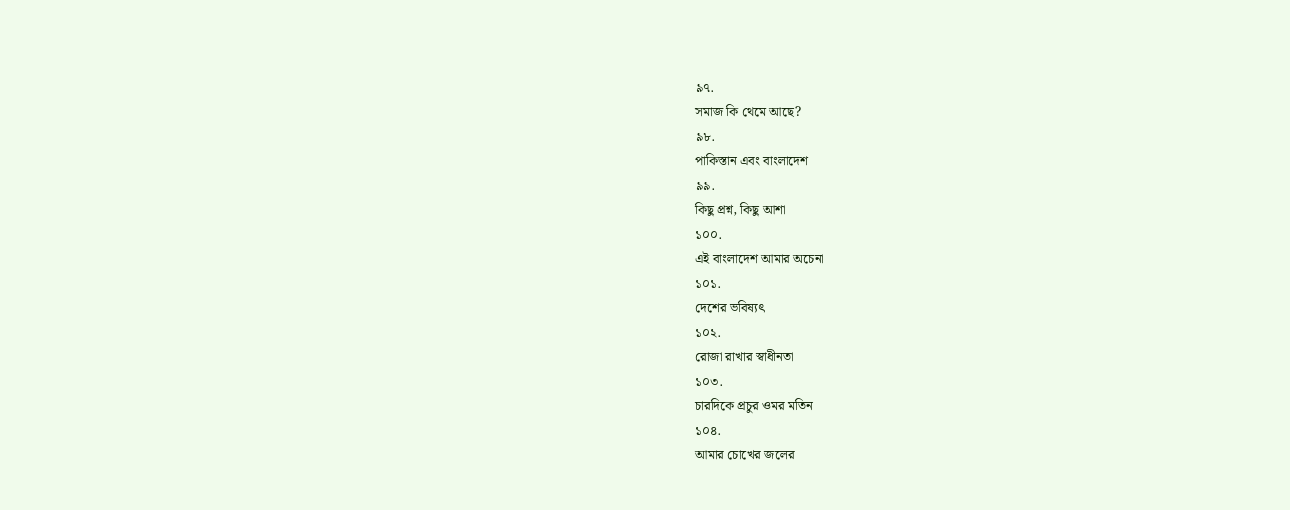৯৭.
সমাজ কি থেমে আছে?
৯৮.
পাকিস্তান এবং বাংলাদেশ
৯৯.
কিছু প্রশ্ন, কিছু আশা
১০০.
এই বাংলাদেশ আমার অচেনা
১০১.
দেশের ভবিষ্যৎ
১০২.
রোজা রাখার স্বাধীনতা
১০৩.
চারদিকে প্রচুর ওমর মতিন
১০৪.
আমার চোখের জলের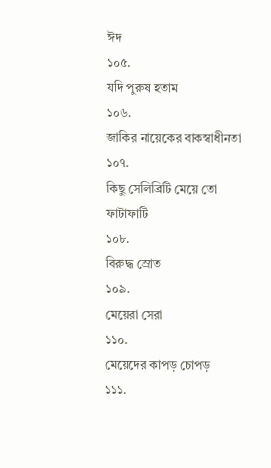ঈদ
১০৫.
যদি পুরুষ হতাম
১০৬.
জাকির নায়েকের বাকস্বাধীনতা
১০৭.
কিছু সেলিব্রিটি মেয়ে তো ফাটাফাটি
১০৮.
বিরুদ্ধ স্রোত
১০৯.
মেয়েরা সেরা
১১০.
মেয়েদের কাপড় চোপড়
১১১.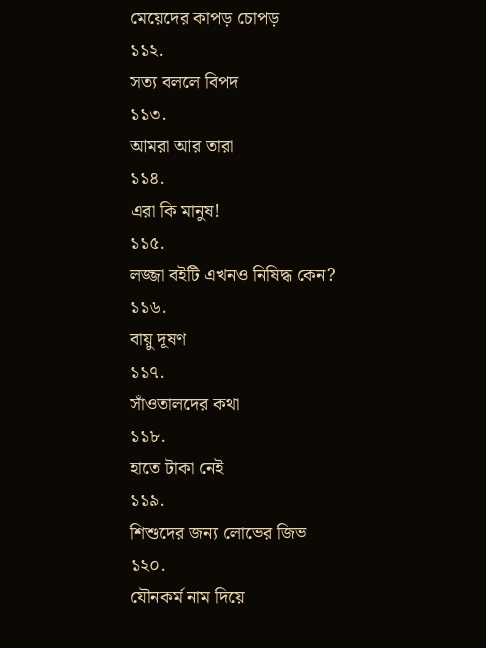মেয়েদের কাপড় চোপড়
১১২.
সত্য বললে বিপদ
১১৩.
আমরা আর তারা
১১৪.
এরা কি মানুষ!
১১৫.
লজ্জা বইটি এখনও নিষিদ্ধ কেন?
১১৬.
বায়ু দূষণ
১১৭.
সাঁওতালদের কথা
১১৮.
হাতে টাকা নেই
১১৯.
শিশুদের জন্য লোভের জিভ
১২০.
যৌনকর্ম নাম দিয়ে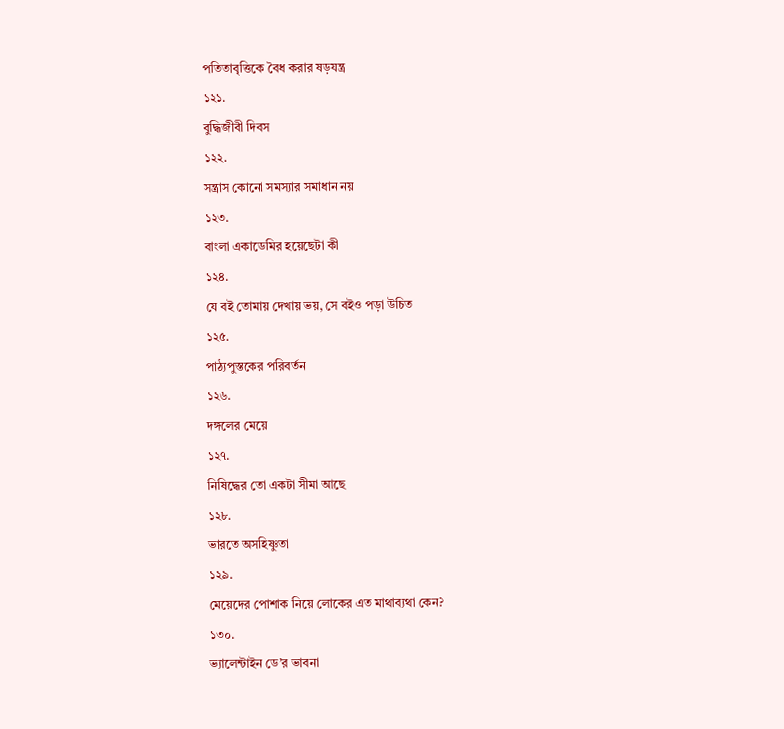পতিতাবৃত্তিকে বৈধ করার ষড়যন্ত্র
১২১.
বুদ্ধিজীবী দিবস
১২২.
সন্ত্রাস কোনো সমস্যার সমাধান নয়
১২৩.
বাংলা একাডেমির হয়েছেটা কী
১২৪.
যে বই তোমায় দেখায় ভয়, সে বইও পড়া উচিত
১২৫.
পাঠ্যপুস্তকের পরিবর্তন
১২৬.
দঙ্গলের মেয়ে
১২৭.
নিষিদ্ধের তো একটা সীমা আছে
১২৮.
ভারতে অসহিষ্ণুতা
১২৯.
মেয়েদের পোশাক নিয়ে লোকের এত মাথাব্যথা কেন?
১৩০.
ভ্যালেন্টাইন ডে’র ভাবনা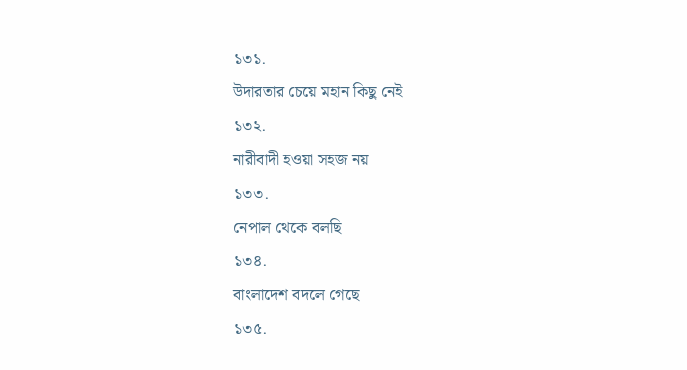১৩১.
উদারতার চেয়ে মহান কিছু নেই
১৩২.
নারীবাদী হওয়া সহজ নয়
১৩৩.
নেপাল থেকে বলছি
১৩৪.
বাংলাদেশ বদলে গেছে
১৩৫.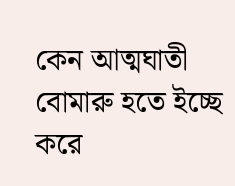কেন আত্মঘাতী বোমারু হতে ইচ্ছে করে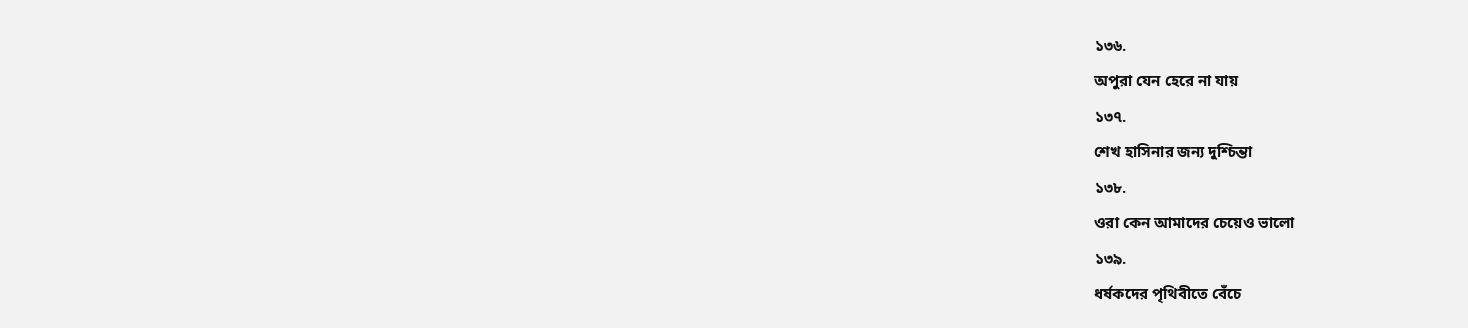১৩৬.
অপুরা যেন হেরে না যায়
১৩৭.
শেখ হাসিনার জন্য দুশ্চিন্তা
১৩৮.
ওরা কেন আমাদের চেয়েও ভালো
১৩৯.
ধর্ষকদের পৃথিবীতে বেঁচে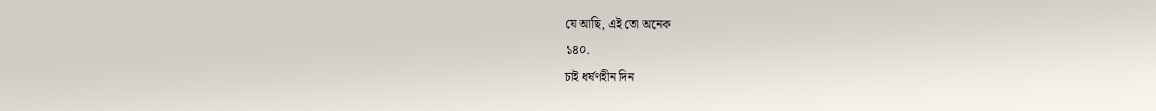যে আছি, এই তো অনেক
১৪০.
চাই ধর্ষণহীন দিন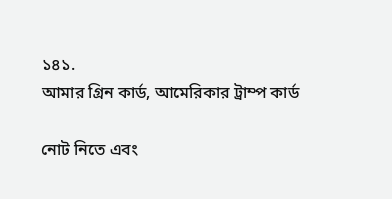১৪১.
আমার গ্রিন কার্ড, আমেরিকার ট্রাম্প কার্ড

নোট নিতে এবং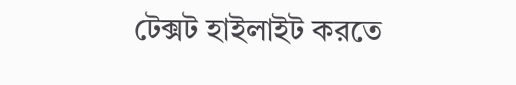টেক্সট হাইলাইট করতে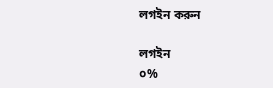লগইন করুন

লগইন
০%